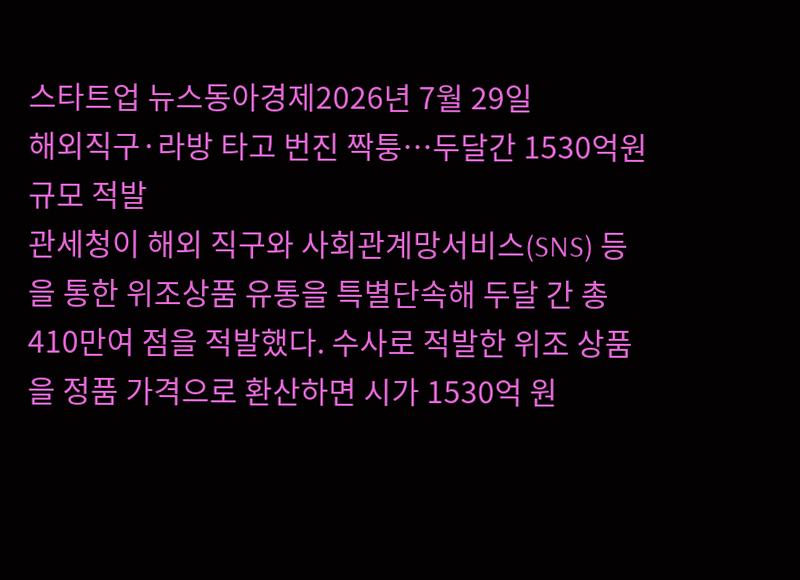스타트업 뉴스동아경제2026년 7월 29일
해외직구·라방 타고 번진 짝퉁…두달간 1530억원 규모 적발
관세청이 해외 직구와 사회관계망서비스(SNS) 등을 통한 위조상품 유통을 특별단속해 두달 간 총 410만여 점을 적발했다. 수사로 적발한 위조 상품을 정품 가격으로 환산하면 시가 1530억 원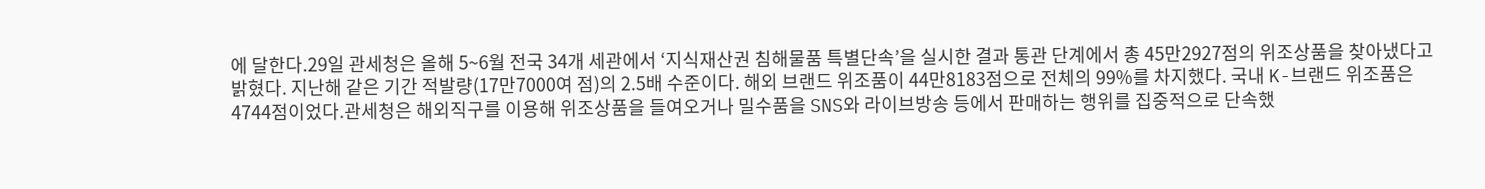에 달한다.29일 관세청은 올해 5~6월 전국 34개 세관에서 ‘지식재산권 침해물품 특별단속’을 실시한 결과 통관 단계에서 총 45만2927점의 위조상품을 찾아냈다고 밝혔다. 지난해 같은 기간 적발량(17만7000여 점)의 2.5배 수준이다. 해외 브랜드 위조품이 44만8183점으로 전체의 99%를 차지했다. 국내 K-브랜드 위조품은 4744점이었다.관세청은 해외직구를 이용해 위조상품을 들여오거나 밀수품을 SNS와 라이브방송 등에서 판매하는 행위를 집중적으로 단속했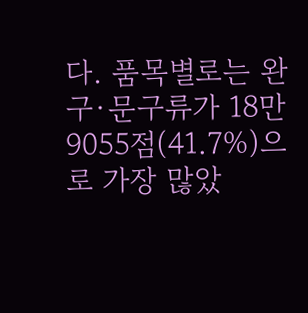다. 품목별로는 완구·문구류가 18만9055점(41.7%)으로 가장 많았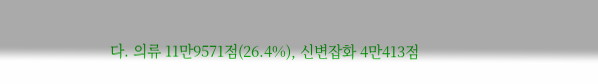다. 의류 11만9571점(26.4%), 신변잡화 4만413점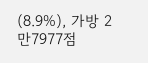(8.9%), 가방 2만7977점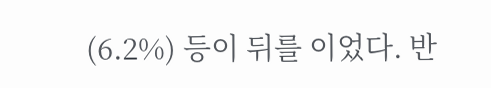(6.2%) 등이 뒤를 이었다. 반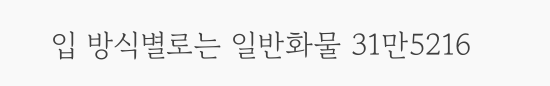입 방식별로는 일반화물 31만5216